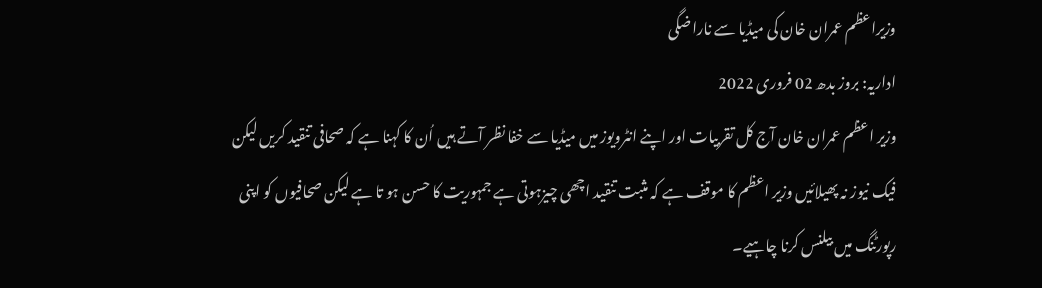وزیراعظم عمران خان کی میڈیا سے ناراضگی
اداریہ: بروز بدھ 02 فروری 2022
وزیر اعظم عمران خان آج کل تقربیات اور اپنے انٹرویوز میں میڈیا سے خفا نظر آتے ہیں اُن کا کہنا ہے کہ صحافی تنقید کریں لیکن فیک نیوز نہ پھیلائیں وزیر اعظم کا موقف ہے کہ مثبت تنقید اچھی چیزہوتی ہے جمہوریت کا حسن ہو تا ہے لیکن صحافیوں کو اپنی رپورٹنگ میں بیلنس کرنا چاہیے۔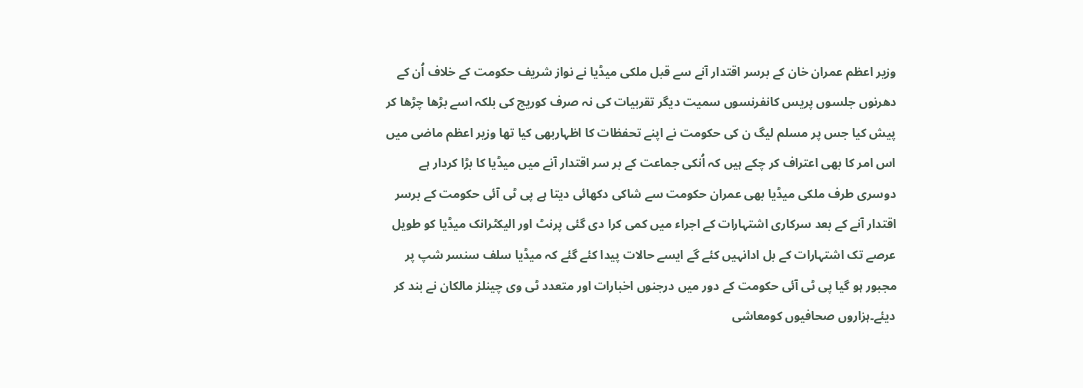وزیر اعظم عمران خان کے برسر اقتدار آنے سے قبل ملکی میڈیا نے نواز شریف حکومت کے خلاف اُن کے دھرنوں جلسوں پریس کانفرنسوں سمیت دیگر تقربیات کی نہ صرف کوریج کی بلکہ اسے بڑھا چڑھا کر پیش کیا جس پر مسلم لیگ ن کی حکومت نے اپنے تحفظات کا اظہاربھی کیا تھا وزیر اعظم ماضی میں اس امر کا بھی اعتراف کر چکے ہیں کہ اُنکی جماعت کے بر سر اقتدار آنے میں میڈیا کا بڑا کردار ہے
دوسری طرف ملکی میڈیا بھی عمران حکومت سے شاکی دکھائی دیتا ہے پی ٹی آئی حکومت کے برسر اقتدار آنے کے بعد سرکاری اشتہارات کے اجراء میں کمی کرا دی گئی پرنٹ اور الیکٹرانک میڈیا کو طویل عرصے تک اشتہارات کے بل ادانہیں کئے گے ایسے حالات پیدا کئے گئے کہ میڈیا سلف سنسر شپ پر مجبور ہو گیا پی ٹی آئی حکومت کے دور میں درجنوں اخبارات اور متعدد ٹی وی چینلز مالکان نے بند کر دیئے۔ہزاروں صحافیوں کومعاشی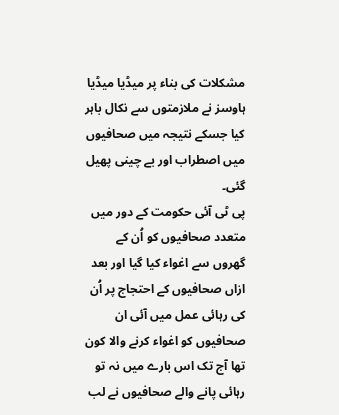مشکلات کی بناء پر میڈیا میڈیا ہاوسز نے ملازمتوں سے نکال باہر کیا جسکے نتیجہ میں صحافیوں میں اصطراب اور بے چینی پھیل گئی۔
پی ٹی آئی حکومت کے دور میں متعدد صحافیوں کو اُن کے گھروں سے اغواء کیا گیا اور بعد ازاں صحافیوں کے احتجاج پر اُن کی رہائی عمل میں آئی ان صحافیوں کو اغواء کرنے والا کون تھا آج تک اس بارے میں نہ تو رہائی پانے والے صحافیوں نے لب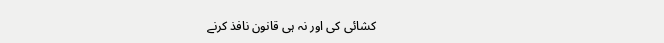کشائی کی اور نہ ہی قانون نافذ کرنے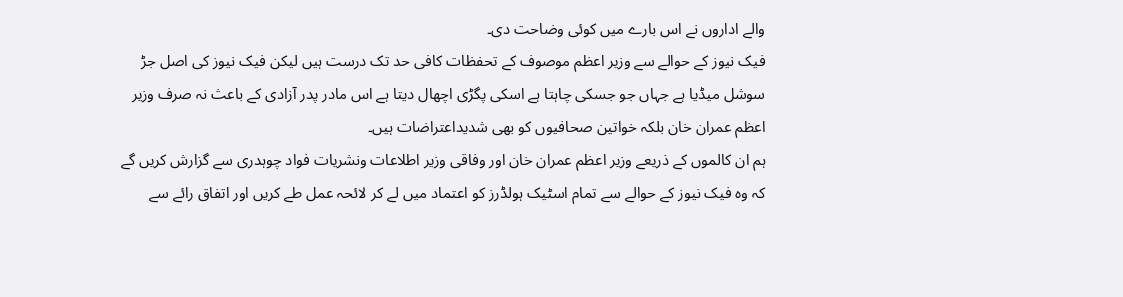والے اداروں نے اس بارے میں کوئی وضاحت دی۔
فیک نیوز کے حوالے سے وزیر اعظم موصوف کے تحفظات کافی حد تک درست ہیں لیکن فیک نیوز کی اصل جڑ سوشل میڈیا ہے جہاں جو جسکی چاہتا ہے اسکی پگڑی اچھال دیتا ہے اس مادر پدر آزادی کے باعث نہ صرف وزیر اعظم عمران خان بلکہ خواتین صحافیوں کو بھی شدیداعتراضات ہیں۔
ہم ان کالموں کے ذریعے وزیر اعظم عمران خان اور وفاقی وزیر اطلاعات ونشریات فواد چوہدری سے گزارش کریں گے کہ وہ فیک نیوز کے حوالے سے تمام اسٹیک ہولڈرز کو اعتماد میں لے کر لائحہ عمل طے کریں اور اتفاق رائے سے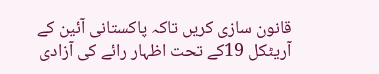قانون سازی کریں تاکہ پاکستانی آئین کے آریٹکل 19کے تحت اظہار رائے کی آزادی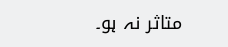متاثر نہ ہو۔